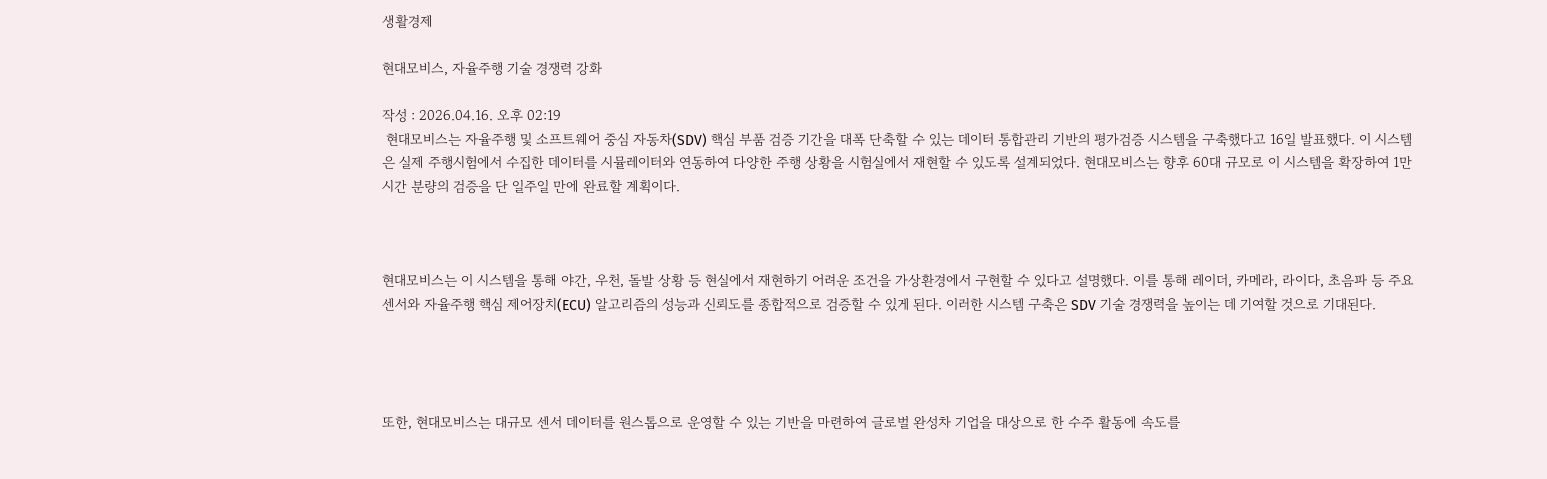생활경제

현대모비스, 자율주행 기술 경쟁력 강화

작성 : 2026.04.16. 오후 02:19
 현대모비스는 자율주행 및 소프트웨어 중심 자동차(SDV) 핵심 부품 검증 기간을 대폭 단축할 수 있는 데이터 통합관리 기반의 평가검증 시스템을 구축했다고 16일 발표했다. 이 시스템은 실제 주행시험에서 수집한 데이터를 시뮬레이터와 연동하여 다양한 주행 상황을 시험실에서 재현할 수 있도록 설계되었다. 현대모비스는 향후 60대 규모로 이 시스템을 확장하여 1만 시간 분량의 검증을 단 일주일 만에 완료할 계획이다.



현대모비스는 이 시스템을 통해 야간, 우천, 돌발 상황 등 현실에서 재현하기 어려운 조건을 가상환경에서 구현할 수 있다고 설명했다. 이를 통해 레이더, 카메라, 라이다, 초음파 등 주요 센서와 자율주행 핵심 제어장치(ECU) 알고리즘의 성능과 신뢰도를 종합적으로 검증할 수 있게 된다. 이러한 시스템 구축은 SDV 기술 경쟁력을 높이는 데 기여할 것으로 기대된다.




또한, 현대모비스는 대규모 센서 데이터를 원스톱으로 운영할 수 있는 기반을 마련하여 글로벌 완성차 기업을 대상으로 한 수주 활동에 속도를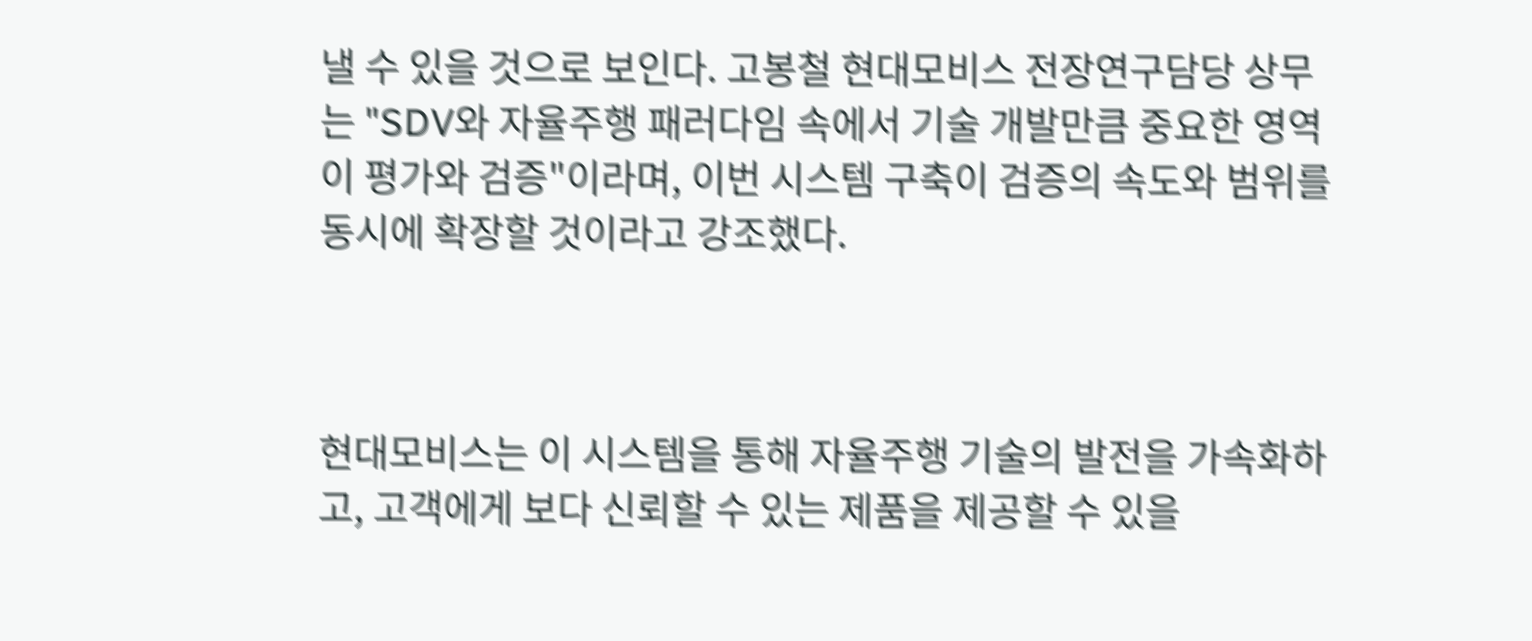낼 수 있을 것으로 보인다. 고봉철 현대모비스 전장연구담당 상무는 "SDV와 자율주행 패러다임 속에서 기술 개발만큼 중요한 영역이 평가와 검증"이라며, 이번 시스템 구축이 검증의 속도와 범위를 동시에 확장할 것이라고 강조했다.



현대모비스는 이 시스템을 통해 자율주행 기술의 발전을 가속화하고, 고객에게 보다 신뢰할 수 있는 제품을 제공할 수 있을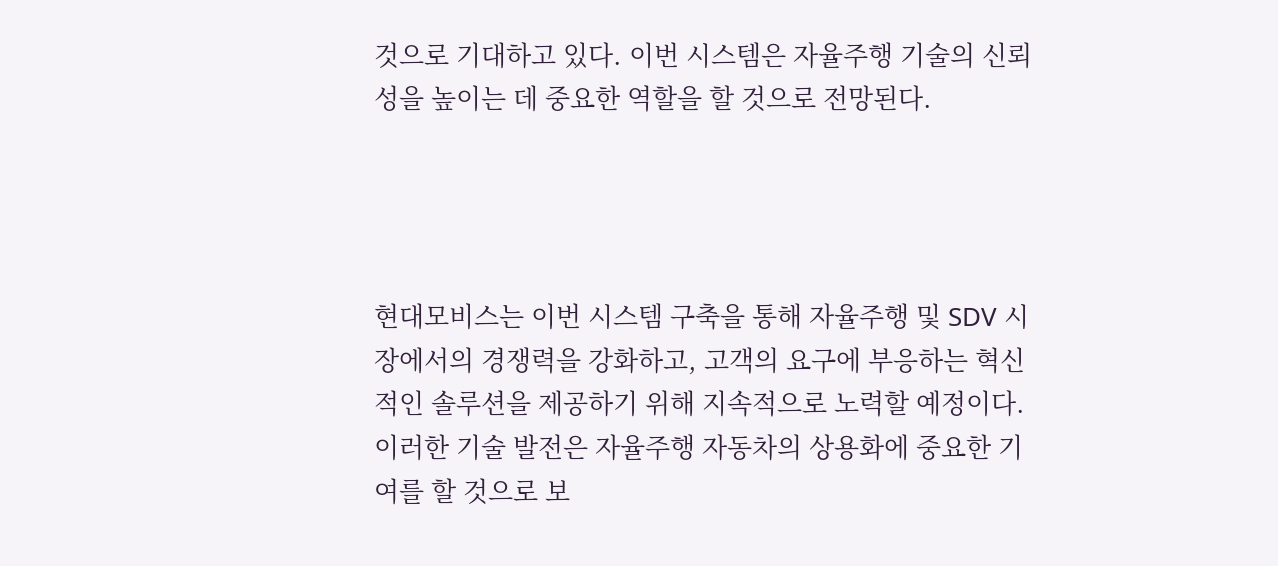것으로 기대하고 있다. 이번 시스템은 자율주행 기술의 신뢰성을 높이는 데 중요한 역할을 할 것으로 전망된다.




현대모비스는 이번 시스템 구축을 통해 자율주행 및 SDV 시장에서의 경쟁력을 강화하고, 고객의 요구에 부응하는 혁신적인 솔루션을 제공하기 위해 지속적으로 노력할 예정이다. 이러한 기술 발전은 자율주행 자동차의 상용화에 중요한 기여를 할 것으로 보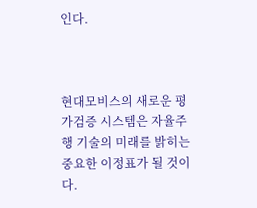인다.



현대모비스의 새로운 평가검증 시스템은 자율주행 기술의 미래를 밝히는 중요한 이정표가 될 것이다.